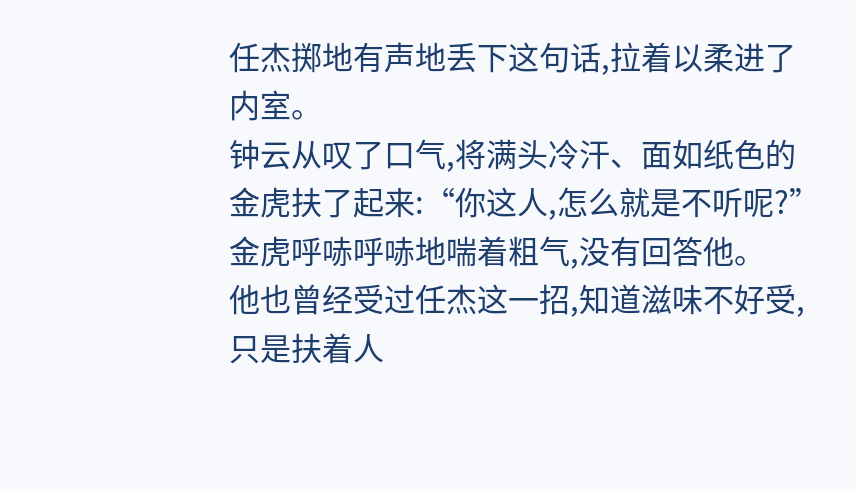任杰掷地有声地丢下这句话,拉着以柔进了内室。
钟云从叹了口气,将满头冷汗、面如纸色的金虎扶了起来:“你这人,怎么就是不听呢?”
金虎呼哧呼哧地喘着粗气,没有回答他。
他也曾经受过任杰这一招,知道滋味不好受,只是扶着人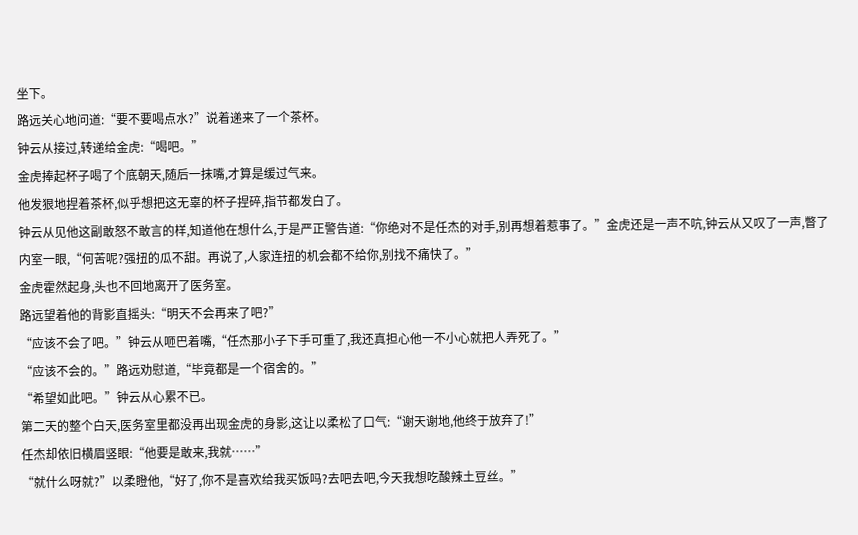坐下。
路远关心地问道:“要不要喝点水?”说着递来了一个茶杯。
钟云从接过,转递给金虎:“喝吧。”
金虎捧起杯子喝了个底朝天,随后一抹嘴,才算是缓过气来。
他发狠地捏着茶杯,似乎想把这无辜的杯子捏碎,指节都发白了。
钟云从见他这副敢怒不敢言的样,知道他在想什么,于是严正警告道:“你绝对不是任杰的对手,别再想着惹事了。”金虎还是一声不吭,钟云从又叹了一声,瞥了内室一眼,“何苦呢?强扭的瓜不甜。再说了,人家连扭的机会都不给你,别找不痛快了。”
金虎霍然起身,头也不回地离开了医务室。
路远望着他的背影直摇头:“明天不会再来了吧?”
“应该不会了吧。”钟云从咂巴着嘴,“任杰那小子下手可重了,我还真担心他一不小心就把人弄死了。”
“应该不会的。”路远劝慰道,“毕竟都是一个宿舍的。”
“希望如此吧。”钟云从心累不已。
第二天的整个白天,医务室里都没再出现金虎的身影,这让以柔松了口气:“谢天谢地,他终于放弃了!”
任杰却依旧横眉竖眼:“他要是敢来,我就……”
“就什么呀就?”以柔瞪他,“好了,你不是喜欢给我买饭吗?去吧去吧,今天我想吃酸辣土豆丝。”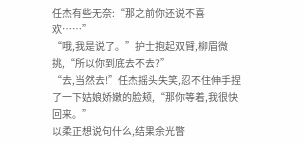任杰有些无奈:“那之前你还说不喜欢……”
“哦,我是说了。”护士抱起双臂,柳眉微挑,“所以你到底去不去?”
“去,当然去!”任杰摇头失笑,忍不住伸手捏了一下姑娘娇嫩的脸颊,“那你等着,我很快回来。”
以柔正想说句什么,结果余光瞥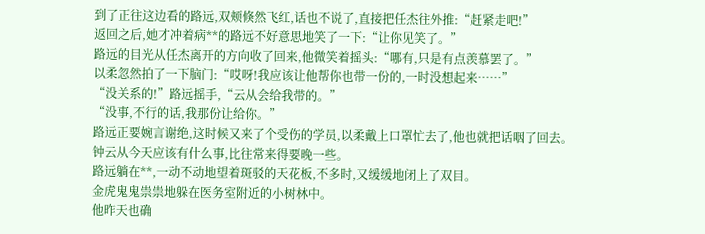到了正往这边看的路远,双颊倏然飞红,话也不说了,直接把任杰往外推:“赶紧走吧!”
返回之后,她才冲着病**的路远不好意思地笑了一下:“让你见笑了。”
路远的目光从任杰离开的方向收了回来,他微笑着摇头:“哪有,只是有点羡慕罢了。”
以柔忽然拍了一下脑门:“哎呀!我应该让他帮你也带一份的,一时没想起来……”
“没关系的!”路远摇手,“云从会给我带的。”
“没事,不行的话,我那份让给你。”
路远正要婉言谢绝,这时候又来了个受伤的学员,以柔戴上口罩忙去了,他也就把话咽了回去。
钟云从今天应该有什么事,比往常来得要晚一些。
路远躺在**,一动不动地望着斑驳的天花板,不多时,又缓缓地闭上了双目。
金虎鬼鬼祟祟地躲在医务室附近的小树林中。
他昨天也确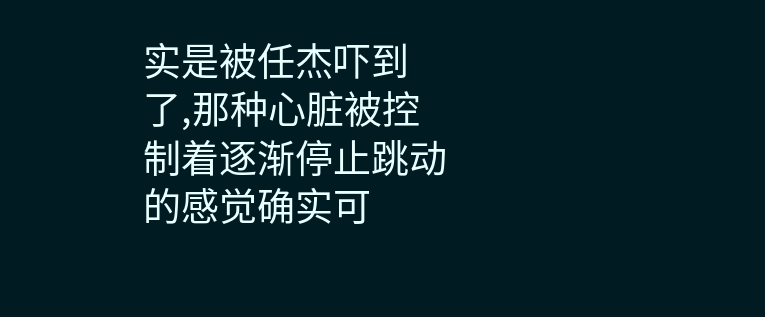实是被任杰吓到了,那种心脏被控制着逐渐停止跳动的感觉确实可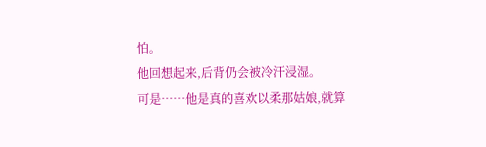怕。
他回想起来,后背仍会被冷汗浸湿。
可是……他是真的喜欢以柔那姑娘,就算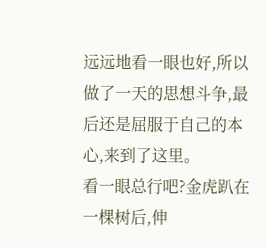远远地看一眼也好,所以做了一天的思想斗争,最后还是屈服于自己的本心,来到了这里。
看一眼总行吧?金虎趴在一棵树后,伸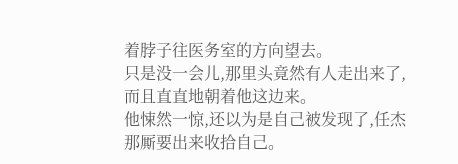着脖子往医务室的方向望去。
只是没一会儿,那里头竟然有人走出来了,而且直直地朝着他这边来。
他悚然一惊,还以为是自己被发现了,任杰那厮要出来收拾自己。